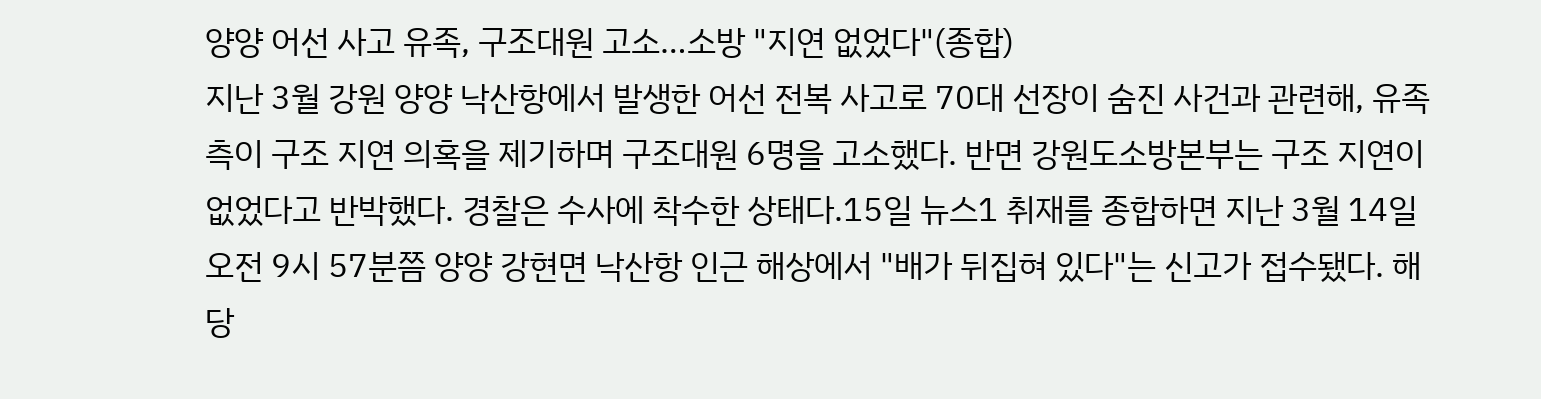양양 어선 사고 유족, 구조대원 고소…소방 "지연 없었다"(종합)
지난 3월 강원 양양 낙산항에서 발생한 어선 전복 사고로 70대 선장이 숨진 사건과 관련해, 유족 측이 구조 지연 의혹을 제기하며 구조대원 6명을 고소했다. 반면 강원도소방본부는 구조 지연이 없었다고 반박했다. 경찰은 수사에 착수한 상태다.15일 뉴스1 취재를 종합하면 지난 3월 14일 오전 9시 57분쯤 양양 강현면 낙산항 인근 해상에서 "배가 뒤집혀 있다"는 신고가 접수됐다. 해당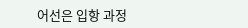어선은 입항 과정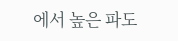에서 높은 파도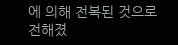에 의해 전복된 것으로 전해졌